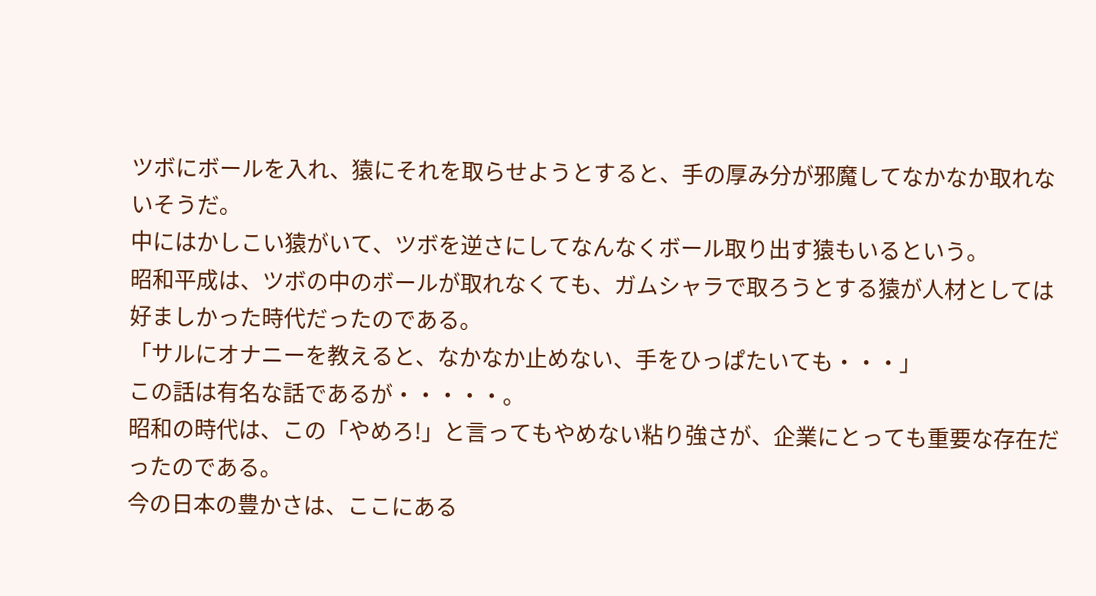ツボにボールを入れ、猿にそれを取らせようとすると、手の厚み分が邪魔してなかなか取れないそうだ。
中にはかしこい猿がいて、ツボを逆さにしてなんなくボール取り出す猿もいるという。
昭和平成は、ツボの中のボールが取れなくても、ガムシャラで取ろうとする猿が人材としては好ましかった時代だったのである。
「サルにオナニーを教えると、なかなか止めない、手をひっぱたいても・・・」
この話は有名な話であるが・・・・・。
昭和の時代は、この「やめろ!」と言ってもやめない粘り強さが、企業にとっても重要な存在だったのである。
今の日本の豊かさは、ここにある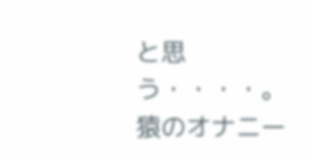と思う・・・・。
猿のオナニー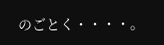のごとく・・・・。